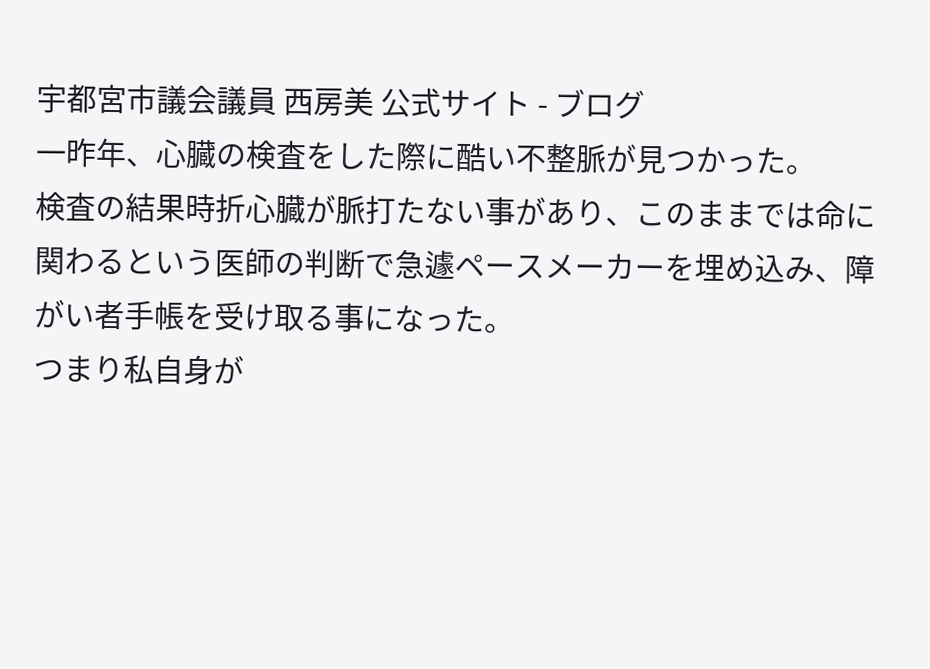宇都宮市議会議員 西房美 公式サイト - ブログ
一昨年、心臓の検査をした際に酷い不整脈が見つかった。
検査の結果時折心臓が脈打たない事があり、このままでは命に関わるという医師の判断で急遽ペースメーカーを埋め込み、障がい者手帳を受け取る事になった。
つまり私自身が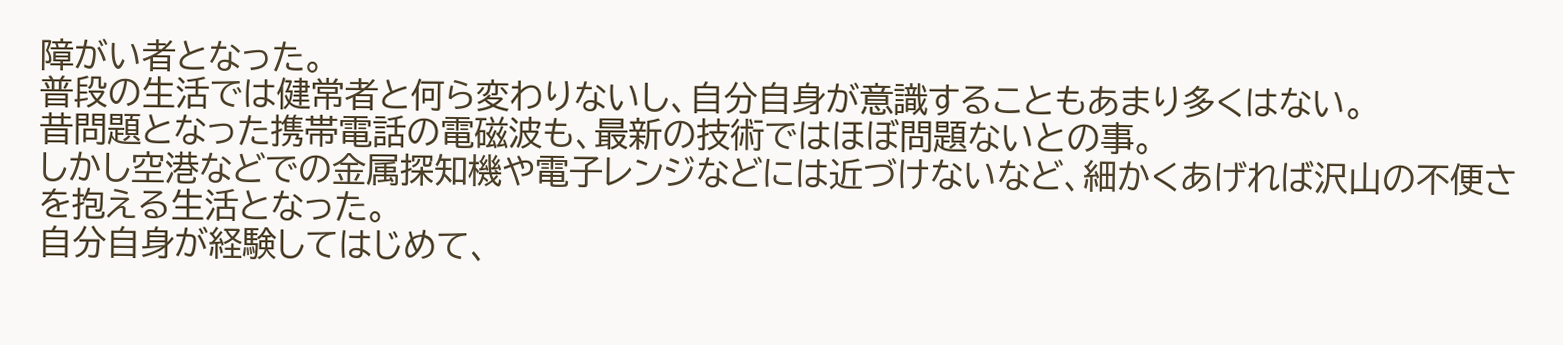障がい者となった。
普段の生活では健常者と何ら変わりないし、自分自身が意識することもあまり多くはない。
昔問題となった携帯電話の電磁波も、最新の技術ではほぼ問題ないとの事。
しかし空港などでの金属探知機や電子レンジなどには近づけないなど、細かくあげれば沢山の不便さを抱える生活となった。
自分自身が経験してはじめて、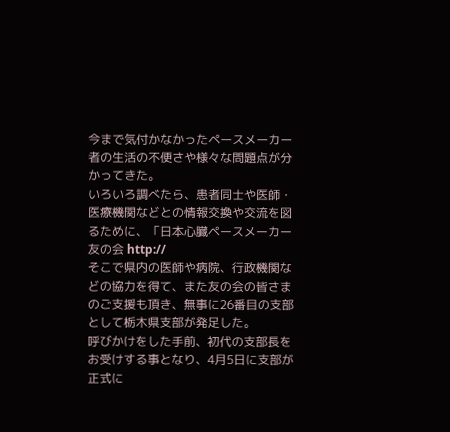今まで気付かなかったペースメーカー者の生活の不便さや様々な問題点が分かってきた。
いろいろ調べたら、患者同士や医師・医療機関などとの情報交換や交流を図るために、「日本心臓ペースメーカー友の会 http://
そこで県内の医師や病院、行政機関などの協力を得て、また友の会の皆さまのご支援も頂き、無事に26番目の支部として栃木県支部が発足した。
呼びかけをした手前、初代の支部長をお受けする事となり、4月5日に支部が正式に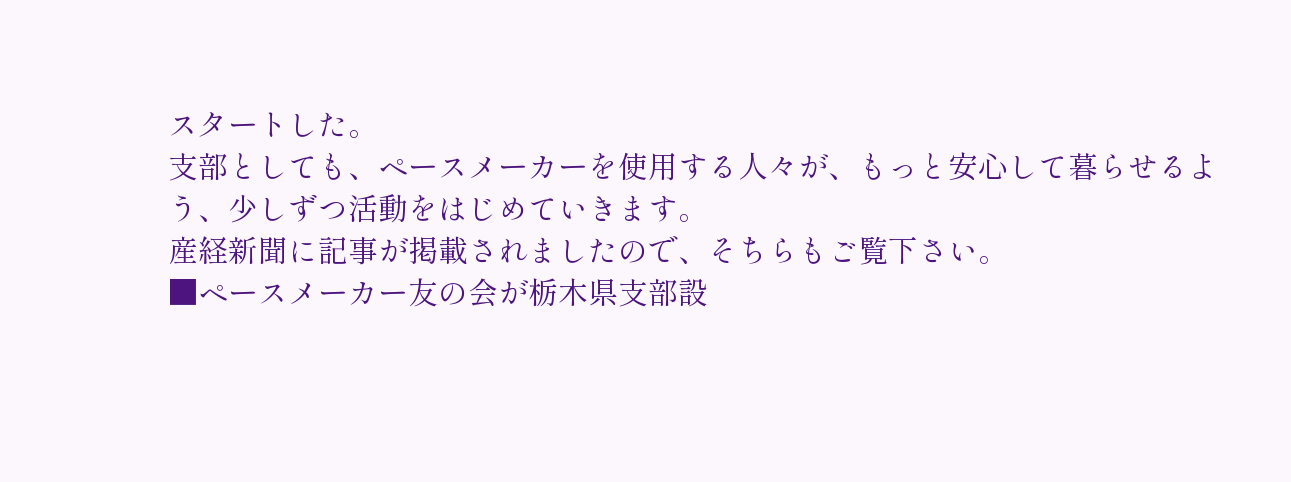スタートした。
支部としても、ペースメーカーを使用する人々が、もっと安心して暮らせるよう、少しずつ活動をはじめていきます。
産経新聞に記事が掲載されましたので、そちらもご覧下さい。
■ペースメーカー友の会が栃木県支部設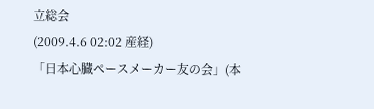立総会
(2009.4.6 02:02 産経)
「日本心臓ペースメーカー友の会」(本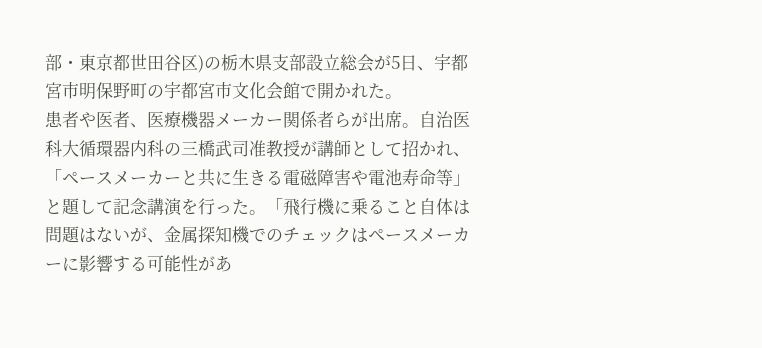部・東京都世田谷区)の栃木県支部設立総会が5日、宇都宮市明保野町の宇都宮市文化会館で開かれた。
患者や医者、医療機器メーカー関係者らが出席。自治医科大循環器内科の三橋武司准教授が講師として招かれ、「ペースメーカーと共に生きる電磁障害や電池寿命等」と題して記念講演を行った。「飛行機に乗ること自体は問題はないが、金属探知機でのチェックはペースメーカーに影響する可能性があ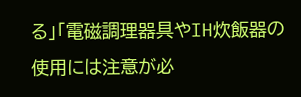る」「電磁調理器具やIH炊飯器の使用には注意が必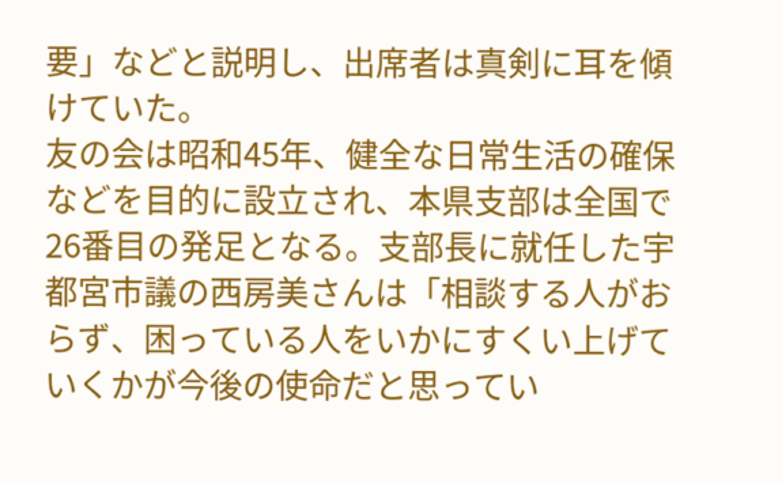要」などと説明し、出席者は真剣に耳を傾けていた。
友の会は昭和45年、健全な日常生活の確保などを目的に設立され、本県支部は全国で26番目の発足となる。支部長に就任した宇都宮市議の西房美さんは「相談する人がおらず、困っている人をいかにすくい上げていくかが今後の使命だと思ってい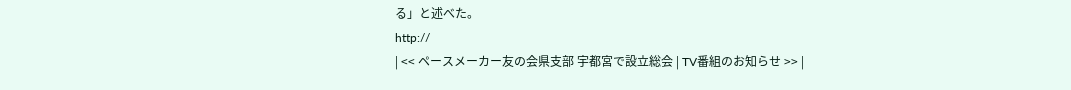る」と述べた。
http://
| << ペースメーカー友の会県支部 宇都宮で設立総会 | TV番組のお知らせ >> |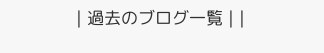| 過去のブログ一覧 | |